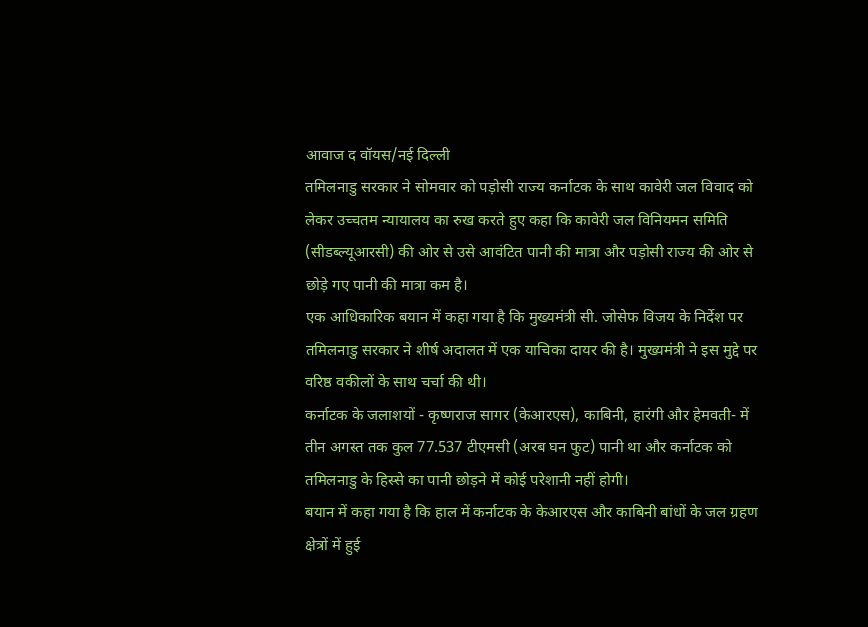आवाज द वॉयस/नई दिल्ली
तमिलनाडु सरकार ने सोमवार को पड़ोसी राज्य कर्नाटक के साथ कावेरी जल विवाद को लेकर उच्चतम न्यायालय का रुख करते हुए कहा कि कावेरी जल विनियमन समिति (सीडब्ल्यूआरसी) की ओर से उसे आवंटित पानी की मात्रा और पड़ोसी राज्य की ओर से छोड़े गए पानी की मात्रा कम है।
एक आधिकारिक बयान में कहा गया है कि मुख्यमंत्री सी. जोसेफ विजय के निर्देश पर तमिलनाडु सरकार ने शीर्ष अदालत में एक याचिका दायर की है। मुख्यमंत्री ने इस मुद्दे पर वरिष्ठ वकीलों के साथ चर्चा की थी।
कर्नाटक के जलाशयों - कृष्णराज सागर (केआरएस), काबिनी, हारंगी और हेमवती- में तीन अगस्त तक कुल 77.537 टीएमसी (अरब घन फुट) पानी था और कर्नाटक को तमिलनाडु के हिस्से का पानी छोड़ने में कोई परेशानी नहीं होगी।
बयान में कहा गया है कि हाल में कर्नाटक के केआरएस और काबिनी बांधों के जल ग्रहण क्षेत्रों में हुई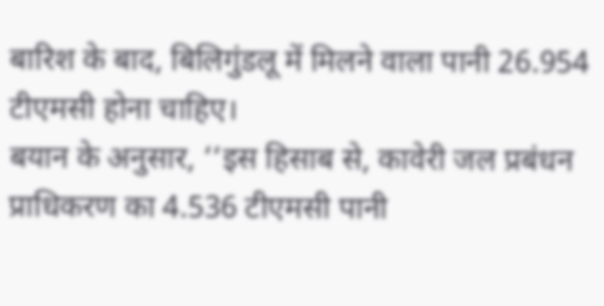बारिश के बाद, बिलिगुंडलू में मिलने वाला पानी 26.954 टीएमसी होना चाहिए।
बयान के अनुसार, ‘‘इस हिसाब से, कावेरी जल प्रबंधन प्राधिकरण का 4.536 टीएमसी पानी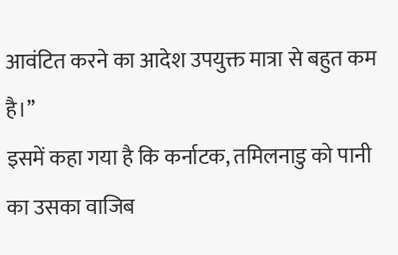आवंटित करने का आदेश उपयुक्त मात्रा से बहुत कम है।’’
इसमें कहा गया है कि कर्नाटक, तमिलनाडु को पानी का उसका वाजिब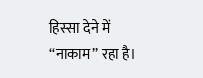हिस्सा देने में ‘‘नाकाम’’ रहा है।